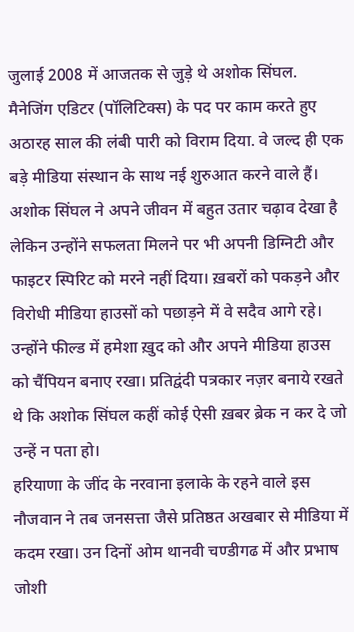जुलाई 2008 में आजतक से जुड़े थे अशोक सिंघल. मैनेजिंग एडिटर (पॉलिटिक्स) के पद पर काम करते हुए अठारह साल की लंबी पारी को विराम दिया. वे जल्द ही एक बड़े मीडिया संस्थान के साथ नई शुरुआत करने वाले हैं।
अशोक सिंघल ने अपने जीवन में बहुत उतार चढ़ाव देखा है लेकिन उन्होंने सफलता मिलने पर भी अपनी डिग्निटी और फाइटर स्पिरिट को मरने नहीं दिया। ख़बरों को पकड़ने और विरोधी मीडिया हाउसों को पछाड़ने में वे सदैव आगे रहे। उन्होंने फील्ड में हमेशा ख़ुद को और अपने मीडिया हाउस को चैंपियन बनाए रखा। प्रतिद्वंदी पत्रकार नज़र बनाये रखते थे कि अशोक सिंघल कहीं कोई ऐसी ख़बर ब्रेक न कर दे जो उन्हें न पता हो।
हरियाणा के जींद के नरवाना इलाके के रहने वाले इस नौजवान ने तब जनसत्ता जैसे प्रतिष्ठत अखबार से मीडिया में कदम रखा। उन दिनों ओम थानवी चण्डीगढ में और प्रभाष जोशी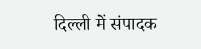दिल्ली में संपादक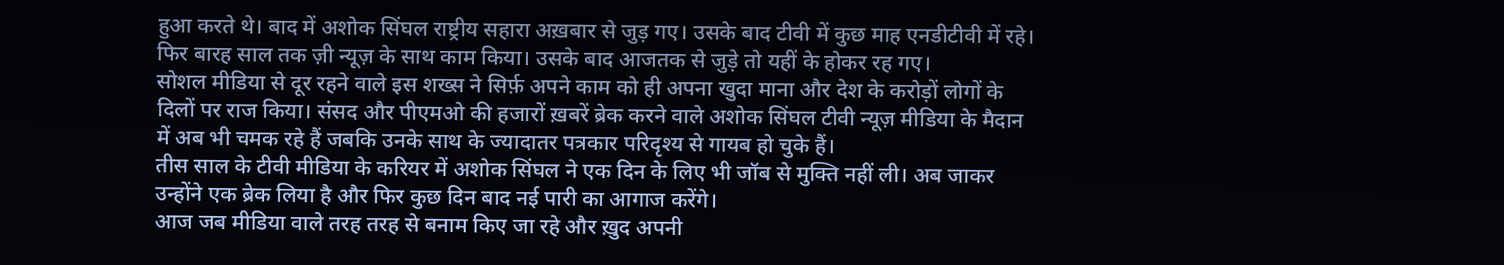हुआ करते थे। बाद में अशोक सिंघल राष्ट्रीय सहारा अख़बार से जुड़ गए। उसके बाद टीवी में कुछ माह एनडीटीवी में रहे। फिर बारह साल तक ज़ी न्यूज़ के साथ काम किया। उसके बाद आजतक से जुड़े तो यहीं के होकर रह गए।
सोशल मीडिया से दूर रहने वाले इस शख्स ने सिर्फ़ अपने काम को ही अपना खुदा माना और देश के करोड़ों लोगों के दिलों पर राज किया। संसद और पीएमओ की हजारों ख़बरें ब्रेक करने वाले अशोक सिंघल टीवी न्यूज़ मीडिया के मैदान में अब भी चमक रहे हैं जबकि उनके साथ के ज्यादातर पत्रकार परिदृश्य से गायब हो चुके हैं।
तीस साल के टीवी मीडिया के करियर में अशोक सिंघल ने एक दिन के लिए भी जॉब से मुक्ति नहीं ली। अब जाकर उन्होंने एक ब्रेक लिया है और फिर कुछ दिन बाद नई पारी का आगाज करेंगे।
आज जब मीडिया वाले तरह तरह से बनाम किए जा रहे और ख़ुद अपनी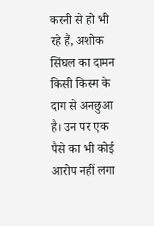करनी से हो भी रहे हैं, अशोक सिंघल का दामन किसी किस्म के दाग से अनछुआ है। उन पर एक पैसे का भी कोई आरोप नहीं लगा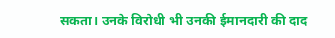सकता। उनके विरोधी भी उनकी ईमानदारी की दाद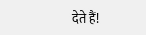देते हैं!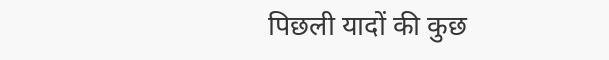पिछली यादों की कुछ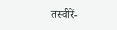तस्वीरें-